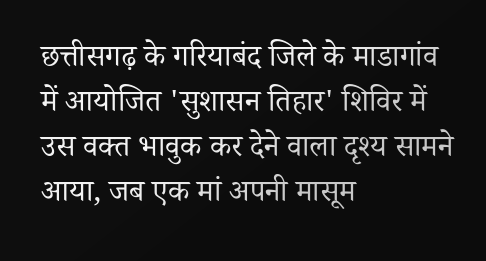छत्तीसगढ़ के गरियाबंद जिले के माडागांव में आयोजित 'सुशासन तिहार' शिविर में उस वक्त भावुक कर देने वाला दृश्य सामने आया, जब एक मां अपनी मासूम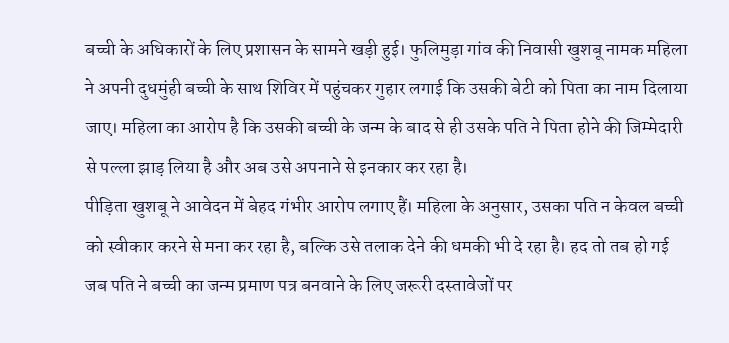बच्ची के अधिकारों के लिए प्रशासन के सामने खड़ी हुई। फुलिमुड़ा गांव की निवासी खुशबू नामक महिला ने अपनी दुधमुंही बच्ची के साथ शिविर में पहुंचकर गुहार लगाई कि उसकी बेटी को पिता का नाम दिलाया जाए। महिला का आरोप है कि उसकी बच्ची के जन्म के बाद से ही उसके पति ने पिता होने की जिम्मेदारी से पल्ला झाड़ लिया है और अब उसे अपनाने से इनकार कर रहा है।
पीड़िता खुशबू ने आवेदन में बेहद गंभीर आरोप लगाए हैं। महिला के अनुसार, उसका पति न केवल बच्ची को स्वीकार करने से मना कर रहा है, बल्कि उसे तलाक देने की धमकी भी दे रहा है। हद तो तब हो गई जब पति ने बच्ची का जन्म प्रमाण पत्र बनवाने के लिए जरूरी दस्तावेजों पर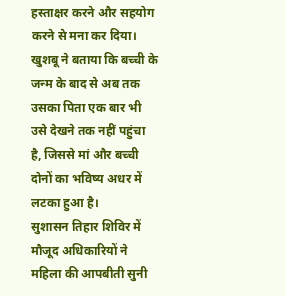हस्ताक्षर करने और सहयोग करने से मना कर दिया। खुशबू ने बताया कि बच्ची के जन्म के बाद से अब तक उसका पिता एक बार भी उसे देखने तक नहीं पहुंचा है, जिससे मां और बच्ची दोनों का भविष्य अधर में लटका हुआ है।
सुशासन तिहार शिविर में मौजूद अधिकारियों ने महिला की आपबीती सुनी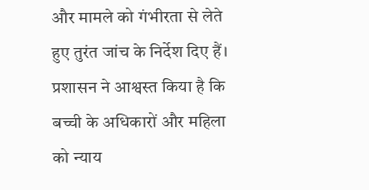और मामले को गंभीरता से लेते हुए तुरंत जांच के निर्देश दिए हैं। प्रशासन ने आश्वस्त किया है कि बच्ची के अधिकारों और महिला को न्याय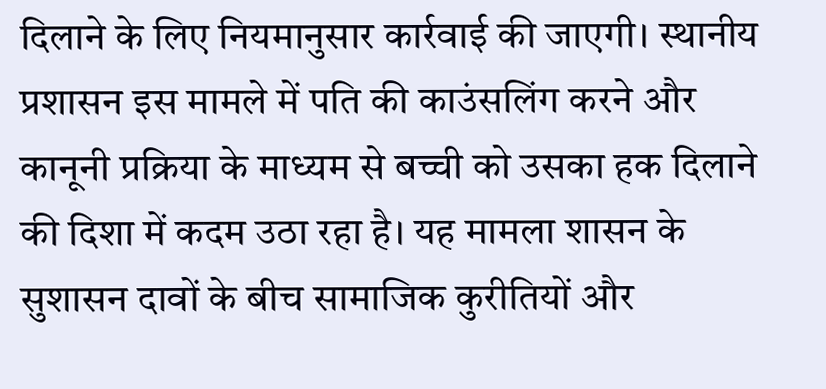दिलाने के लिए नियमानुसार कार्रवाई की जाएगी। स्थानीय प्रशासन इस मामले में पति की काउंसलिंग करने और कानूनी प्रक्रिया के माध्यम से बच्ची को उसका हक दिलाने की दिशा में कदम उठा रहा है। यह मामला शासन के सुशासन दावों के बीच सामाजिक कुरीतियों और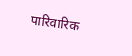पारिवारिक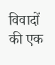विवादों की एक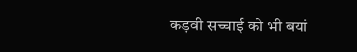कड़वी सच्चाई को भी बयां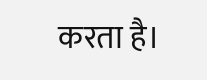करता है।